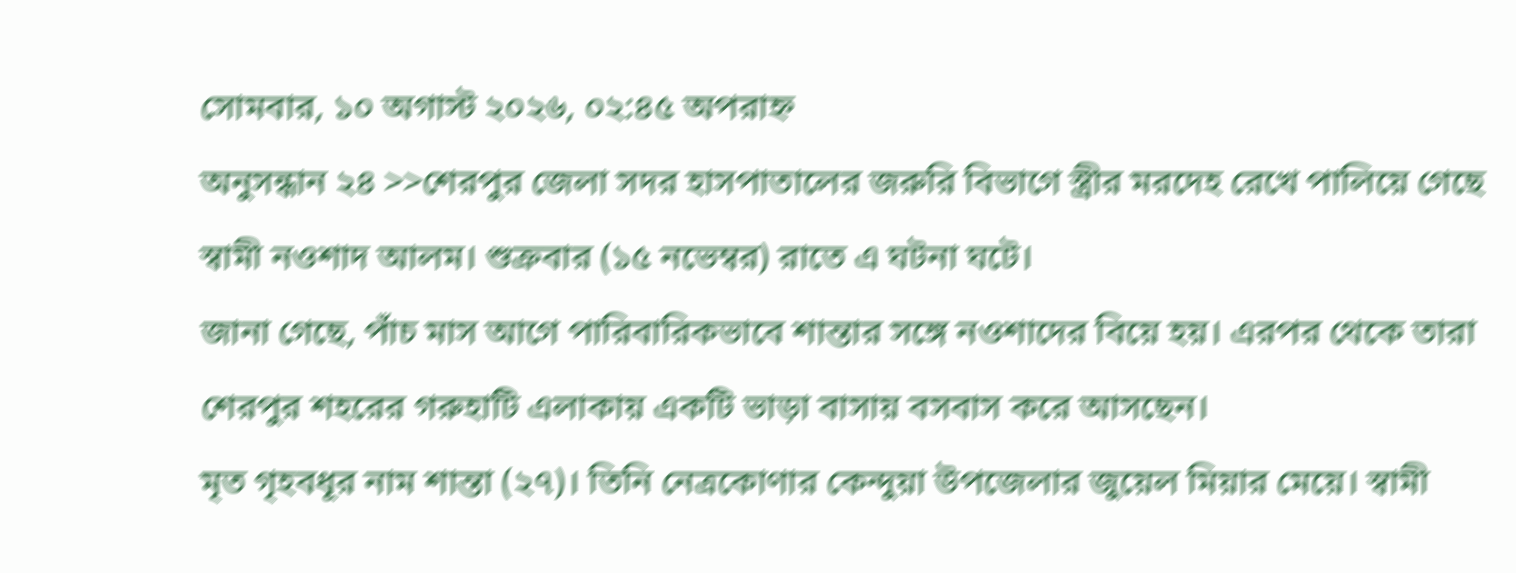সোমবার, ১০ অগাস্ট ২০২৬, ০২:৪৫ অপরাহ্ন
অনুসন্ধান ২৪ >>শেরপুর জেলা সদর হাসপাতালের জরুরি বিভাগে স্ত্রীর মরদেহ রেখে পালিয়ে গেছে স্বামী নওশাদ আলম। শুক্রবার (১৫ নভেম্বর) রাতে এ ঘটনা ঘটে।
জানা গেছে, পাঁচ মাস আগে পারিবারিকভাবে শান্তার সঙ্গে নওশাদের বিয়ে হয়। এরপর থেকে তারা শেরপুর শহরের গরুহাটি এলাকায় একটি ভাড়া বাসায় বসবাস করে আসছেন।
মৃত গৃহবধূর নাম শান্তা (২৭)। তিনি নেত্রকোণার কেন্দুয়া উপজেলার জুয়েল মিয়ার মেয়ে। স্বামী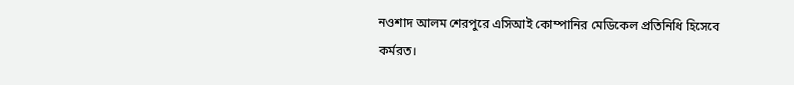নওশাদ আলম শেরপুরে এসিআই কোম্পানির মেডিকেল প্রতিনিধি হিসেবে কর্মরত।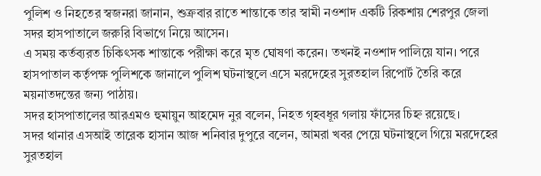পুলিশ ও নিহতের স্বজনরা জানান, শুক্রবার রাতে শান্তাকে তার স্বামী নওশাদ একটি রিকশায় শেরপুর জেলা সদর হাসপাতালে জরুরি বিভাগে নিয়ে আসেন।
এ সময় কর্তব্যরত চিকিৎসক শান্তাকে পরীক্ষা করে মৃত ঘোষণা করেন। তখনই নওশাদ পালিয়ে যান। পরে হাসপাতাল কর্তৃপক্ষ পুলিশকে জানালে পুলিশ ঘটনাস্থলে এসে মরদেহের সুরতহাল রিপোর্ট তৈরি করে ময়নাতদন্তের জন্য পাঠায়।
সদর হাসপাতালের আরএমও হুমায়ুন আহমেদ নুর বলেন, নিহত গৃহবধূর গলায় ফাঁসের চিহ্ন রয়েছে।
সদর থানার এসআই তারেক হাসান আজ শনিবার দুপুরে বলেন, আমরা খবর পেয়ে ঘটনাস্থলে গিয়ে মরদেহের সুরতহাল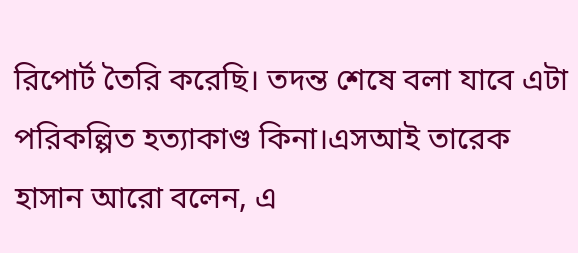রিপোর্ট তৈরি করেছি। তদন্ত শেষে বলা যাবে এটা পরিকল্পিত হত্যাকাণ্ড কিনা।এসআই তারেক হাসান আরো বলেন, এ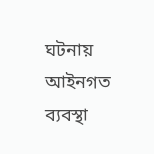ঘটনায় আইনগত ব্যবস্থা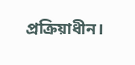প্রক্রিয়াধীন।